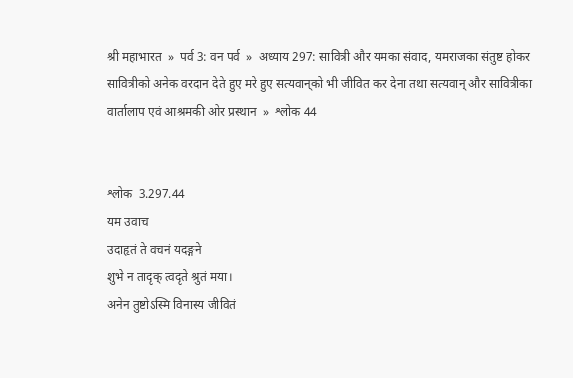श्री महाभारत  »  पर्व 3: वन पर्व  »  अध्याय 297: सावित्री और यमका संवाद, यमराजका संतुष्ट होकर सावित्रीको अनेक वरदान देते हुए मरे हुए सत्यवान‍्को भी जीवित कर देना तथा सत्यवान‍् और सावित्रीका वार्तालाप एवं आश्रमकी ओर प्रस्थान  »  श्लोक 44


श्लोक  3.297.44
यम उवाच
उदाहृतं ते वचनं यदङ्गने
शुभे न तादृक् त्वदृते श्रुतं मया।
अनेन तुष्टोऽस्मि विनास्य जीवितं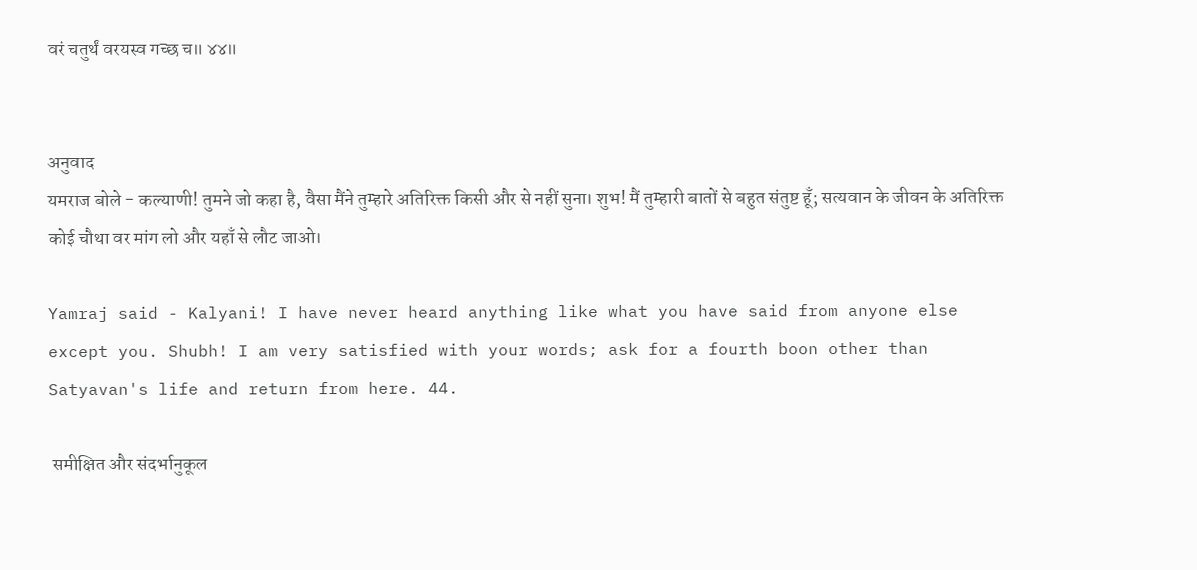वरं चतुर्थं वरयस्व गच्छ च॥ ४४॥


अनुवाद
यमराज बोले - कल्याणी! तुमने जो कहा है, वैसा मैंने तुम्हारे अतिरिक्त किसी और से नहीं सुना। शुभ! मैं तुम्हारी बातों से बहुत संतुष्ट हूँ; सत्यवान के जीवन के अतिरिक्त कोई चौथा वर मांग लो और यहाँ से लौट जाओ।

Yamraj said - Kalyani! I have never heard anything like what you have said from anyone else except you. Shubh! I am very satisfied with your words; ask for a fourth boon other than Satyavan's life and return from here. 44.

 समीक्षित और संदर्भानुकूल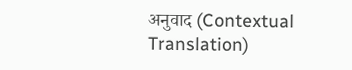अनुवाद (Contextual Translation)